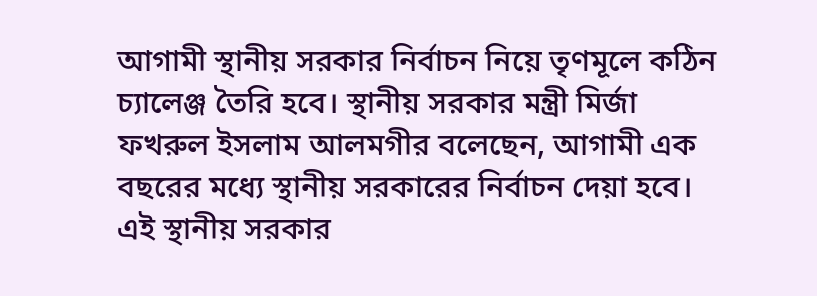আগামী স্থানীয় সরকার নির্বাচন নিয়ে তৃণমূলে কঠিন চ্যালেঞ্জ তৈরি হবে। স্থানীয় সরকার মন্ত্রী মির্জা ফখরুল ইসলাম আলমগীর বলেছেন, আগামী এক বছরের মধ্যে স্থানীয় সরকারের নির্বাচন দেয়া হবে। এই স্থানীয় সরকার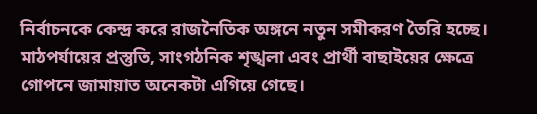নির্বাচনকে কেন্দ্র করে রাজনৈতিক অঙ্গনে নতুন সমীকরণ তৈরি হচ্ছে। মাঠপর্যায়ের প্রস্তুতি, সাংগঠনিক শৃঙ্খলা এবং প্রার্থী বাছাইয়ের ক্ষেত্রে গোপনে জামায়াত অনেকটা এগিয়ে গেছে।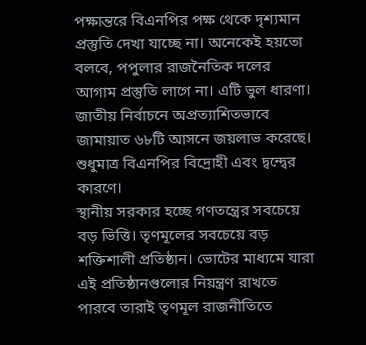পক্ষান্তরে বিএনপির পক্ষ থেকে দৃশ্যমান প্রস্তুতি দেখা যাচ্ছে না। অনেকেই হয়তো বলবে, পপুলার রাজনৈতিক দলের আগাম প্রস্তুতি লাগে না। এটি ভুল ধারণা। জাতীয় নির্বাচনে অপ্রত্যাশিতভাবে জামায়াত ৬৮টি আসনে জয়লাভ করেছে। শুধুমাত্র বিএনপির বিদ্রোহী এবং দ্বন্দ্বের কারণে।
স্থানীয় সরকার হচ্ছে গণতন্ত্রের সবচেয়ে বড় ভিত্তি। তৃণমূলের সবচেয়ে বড় শক্তিশালী প্রতিষ্ঠান। ভোটের মাধ্যমে যারা এই প্রতিষ্ঠানগুলোর নিয়ন্ত্রণ রাখতে পারবে তারাই তৃণমূল রাজনীতিতে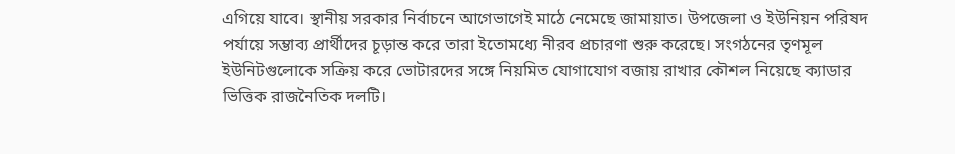এগিয়ে যাবে। স্থানীয় সরকার নির্বাচনে আগেভাগেই মাঠে নেমেছে জামায়াত। উপজেলা ও ইউনিয়ন পরিষদ পর্যায়ে সম্ভাব্য প্রার্থীদের চূড়ান্ত করে তারা ইতোমধ্যে নীরব প্রচারণা শুরু করেছে। সংগঠনের তৃণমূল ইউনিটগুলোকে সক্রিয় করে ভোটারদের সঙ্গে নিয়মিত যোগাযোগ বজায় রাখার কৌশল নিয়েছে ক্যাডার ভিত্তিক রাজনৈতিক দলটি।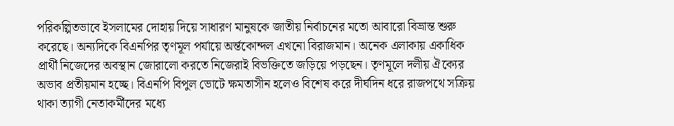পরিকল্পিতভাবে ইসলামের দোহায় দিয়ে সাধারণ মানুষকে জাতীয় নির্বাচনের মতো আবারো বিভ্রান্ত শুরু করেছে। অন্যদিকে বিএনপির তৃণমূল পর্যায়ে অর্ন্তকোন্দল এখনো বিরাজমান। অনেক এলাকায় একাধিক প্রার্থী নিজেদের অবস্থান জোরালো করতে নিজেরাই বিভক্তিতে জড়িয়ে পড়ছেন। তৃণমূলে দলীয় ঐক্যের অভাব প্রতীয়মান হচ্ছে। বিএনপি বিপুল ভোটে ক্ষমতাসীন হলেও বিশেষ করে দীর্ঘদিন ধরে রাজপথে সক্রিয় থাকা ত্যাগী নেতাকর্মীদের মধ্যে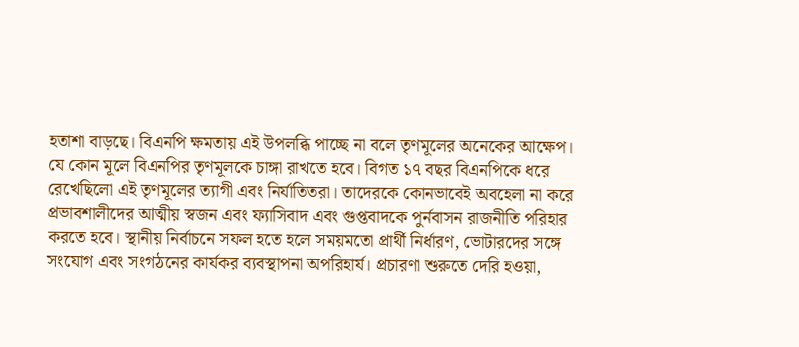হতাশা বাড়ছে। বিএনপি ক্ষমতায় এই উপলব্ধি পাচ্ছে না বলে তৃণমূলের অনেকের আক্ষেপ।
যে কোন মূলে বিএনপির তৃণমূলকে চাঙ্গা রাখতে হবে। বিগত ১৭ বছর বিএনপিকে ধরে রেখেছিলো এই তৃণমূলের ত্যাগী এবং নির্যাতিতরা। তাদেরকে কোনভাবেই অবহেলা না করে প্রভাবশালীদের আত্মীয় স্বজন এবং ফ্যাসিবাদ এবং গুপ্তবাদকে পুর্নবাসন রাজনীতি পরিহার করতে হবে। স্থানীয় নির্বাচনে সফল হতে হলে সময়মতো প্রার্থী নির্ধারণ, ভোটারদের সঙ্গে সংযোগ এবং সংগঠনের কার্যকর ব্যবস্থাপনা অপরিহার্য। প্রচারণা শুরুতে দেরি হওয়া,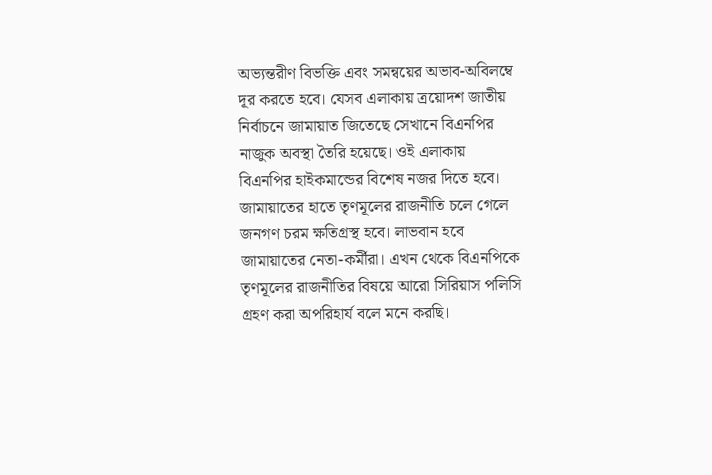অভ্যন্তরীণ বিভক্তি এবং সমন্বয়ের অভাব-অবিলম্বে দূর করতে হবে। যেসব এলাকায় ত্রয়োদশ জাতীয় নির্বাচনে জামায়াত জিতেছে সেখানে বিএনপির নাজুক অবস্থা তৈরি হয়েছে। ওই এলাকায় বিএনপির হাইকমান্ডের বিশেষ নজর দিতে হবে। জামায়াতের হাতে তৃণমূলের রাজনীতি চলে গেলে জনগণ চরম ক্ষতিগ্রস্থ হবে। লাভবান হবে জামায়াতের নেতা-কর্মীরা। এখন থেকে বিএনপিকে তৃণমূলের রাজনীতির বিষয়ে আরো সিরিয়াস পলিসি গ্রহণ করা অপরিহার্য বলে মনে করছি।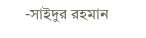-সাইদুর রহমান